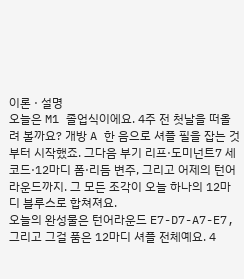이론 · 설명
오늘은 M1 졸업식이에요. 4주 전 첫날을 떠올려 볼까요? 개방 A 한 음으로 셔플 필을 잡는 것부터 시작했죠. 그다음 부기 리프·도미넌트7 세 코드·12마디 폼·리듬 변주, 그리고 어제의 턴어라운드까지. 그 모든 조각이 오늘 하나의 12마디 블루스로 합쳐져요.
오늘의 완성물은 턴어라운드 E7-D7-A7-E7, 그리고 그걸 품은 12마디 셔플 전체예요. 4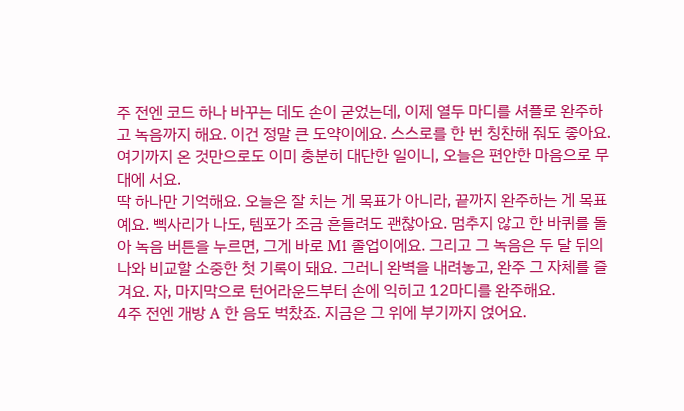주 전엔 코드 하나 바꾸는 데도 손이 굳었는데, 이제 열두 마디를 셔플로 완주하고 녹음까지 해요. 이건 정말 큰 도약이에요. 스스로를 한 번 칭찬해 줘도 좋아요. 여기까지 온 것만으로도 이미 충분히 대단한 일이니, 오늘은 편안한 마음으로 무대에 서요.
딱 하나만 기억해요. 오늘은 잘 치는 게 목표가 아니라, 끝까지 완주하는 게 목표예요. 삑사리가 나도, 템포가 조금 흔들려도 괜찮아요. 멈추지 않고 한 바퀴를 돌아 녹음 버튼을 누르면, 그게 바로 M1 졸업이에요. 그리고 그 녹음은 두 달 뒤의 나와 비교할 소중한 첫 기록이 돼요. 그러니 완벽을 내려놓고, 완주 그 자체를 즐겨요. 자, 마지막으로 턴어라운드부터 손에 익히고 12마디를 완주해요.
4주 전엔 개방 A 한 음도 벅찼죠. 지금은 그 위에 부기까지 얹어요.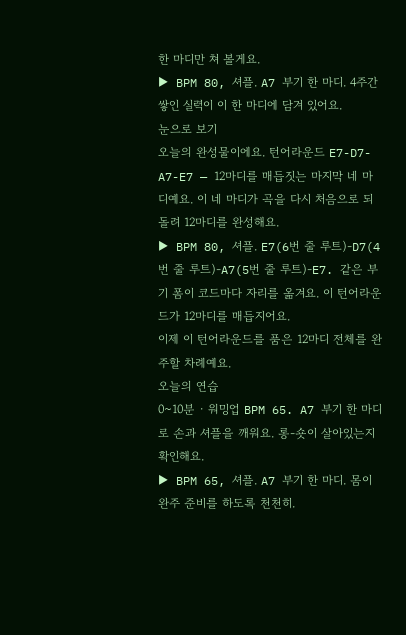한 마디만 쳐 볼게요.
▶ BPM 80, 셔플. A7 부기 한 마디. 4주간 쌓인 실력이 이 한 마디에 담겨 있어요.
눈으로 보기
오늘의 완성물이에요. 턴어라운드 E7-D7-A7-E7 — 12마디를 매듭짓는 마지막 네 마디예요. 이 네 마디가 곡을 다시 처음으로 되돌려 12마디를 완성해요.
▶ BPM 80, 셔플. E7(6번 줄 루트)-D7(4번 줄 루트)-A7(5번 줄 루트)-E7. 같은 부기 폼이 코드마다 자리를 옮겨요. 이 턴어라운드가 12마디를 매듭지어요.
이제 이 턴어라운드를 품은 12마디 전체를 완주할 차례예요.
오늘의 연습
0~10분 · 워밍업 BPM 65. A7 부기 한 마디로 손과 셔플을 깨워요. 롱-숏이 살아있는지 확인해요.
▶ BPM 65, 셔플. A7 부기 한 마디. 몸이 완주 준비를 하도록 천천히.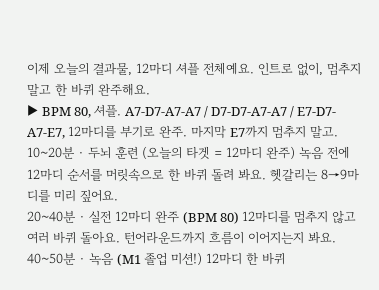이제 오늘의 결과물, 12마디 셔플 전체예요. 인트로 없이, 멈추지 말고 한 바퀴 완주해요.
▶ BPM 80, 셔플. A7-D7-A7-A7 / D7-D7-A7-A7 / E7-D7-A7-E7, 12마디를 부기로 완주. 마지막 E7까지 멈추지 말고.
10~20분 · 두뇌 훈련 (오늘의 타겟 = 12마디 완주) 녹음 전에 12마디 순서를 머릿속으로 한 바퀴 돌려 봐요. 헷갈리는 8→9마디를 미리 짚어요.
20~40분 · 실전 12마디 완주 (BPM 80) 12마디를 멈추지 않고 여러 바퀴 돌아요. 턴어라운드까지 흐름이 이어지는지 봐요.
40~50분 · 녹음 (M1 졸업 미션!) 12마디 한 바퀴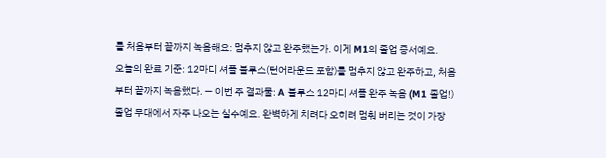를 처음부터 끝까지 녹음해요: 멈추지 않고 완주했는가. 이게 M1의 졸업 증서예요.
오늘의 완료 기준: 12마디 셔플 블루스(턴어라운드 포함)를 멈추지 않고 완주하고, 처음부터 끝까지 녹음했다. — 이번 주 결과물: A 블루스 12마디 셔플 완주 녹음 (M1 졸업!)
졸업 무대에서 자주 나오는 실수예요. 완벽하게 치려다 오히려 멈춰 버리는 것이 가장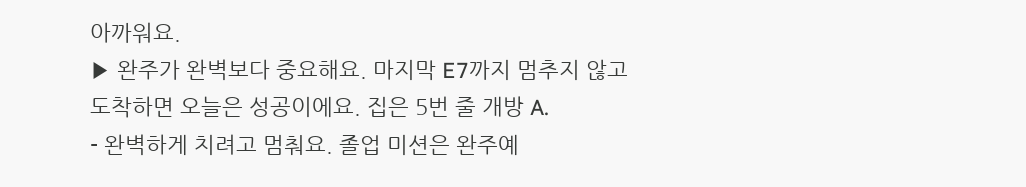아까워요.
▶ 완주가 완벽보다 중요해요. 마지막 E7까지 멈추지 않고 도착하면 오늘은 성공이에요. 집은 5번 줄 개방 A.
- 완벽하게 치려고 멈춰요. 졸업 미션은 완주예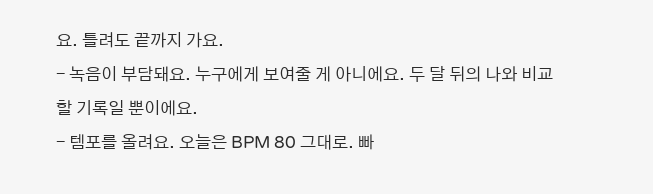요. 틀려도 끝까지 가요.
- 녹음이 부담돼요. 누구에게 보여줄 게 아니에요. 두 달 뒤의 나와 비교할 기록일 뿐이에요.
- 템포를 올려요. 오늘은 BPM 80 그대로. 빠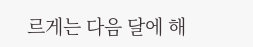르게는 다음 달에 해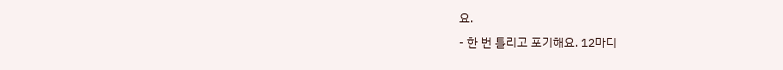요.
- 한 번 틀리고 포기해요. 12마디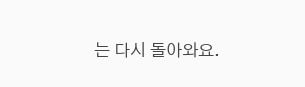는 다시 돌아와요.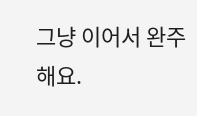그냥 이어서 완주해요.